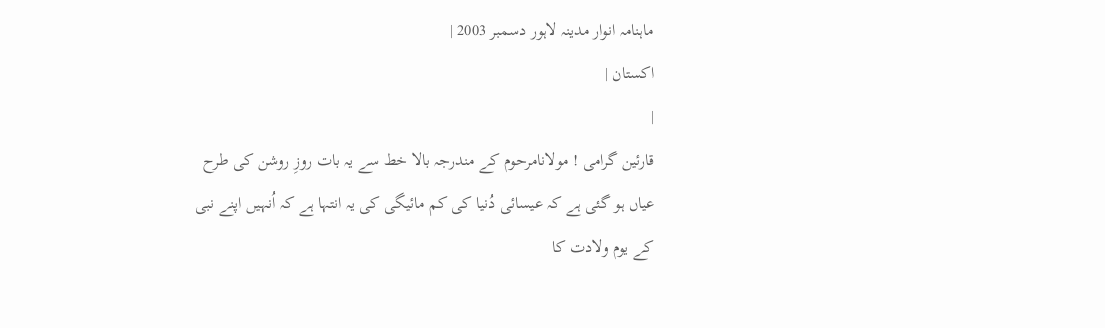ماہنامہ انوار مدینہ لاہور دسمبر 2003 |
اكستان |
|
قارئین گرامی ! مولانامرحوم کے مندرجہ بالا خط سے یہ بات روزِ روشن کی طرح عیاں ہو گئی ہے کہ عیسائی دُنیا کی کم مائیگی کی یہ انتہا ہے کہ اُنہیں اپنے نبی کے یوم ولادت کا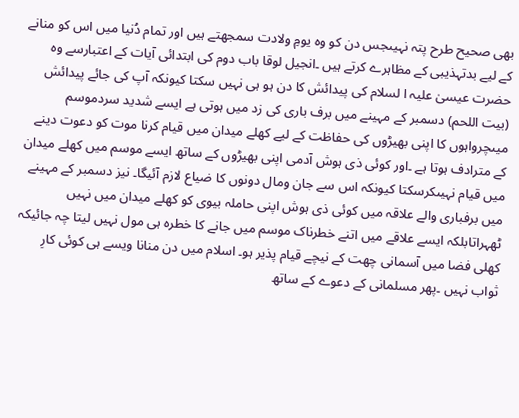بھی صحیح طرح پتہ نہیںجس دن کو وہ یومِ ولادت سمجھتے ہیں اور تمام دُنیا میں اس کو منانے کے لیے بدتہذیبی کے مظاہرے کرتے ہیں ۔انجیل لوقا باب دوم کی ابتدائی آیات کے اعتبارسے وہ حضرت عیسیٰ علیہ ا لسلام کی پیدائش کا دن ہو ہی نہیں سکتا کیونکہ آپ کی جائے پیدائش (بیت اللحم) دسمبر کے مہینے میں برف باری کی زد میں ہوتی ہے ایسے شدید سردموسم میںچرواہوں کا اپنی بھیڑوں کی حفاظت کے لیے کھلے میدان میں قیام کرنا موت کو دعوت دینے کے مترادف ہوتا ہے ۔اور کوئی ذی ہوش آدمی اپنی بھیڑوں کے ساتھ ایسے موسم میں کھلے میدان میں قیام نہیںکرسکتا کیونکہ اس سے جان ومال دونوں کا ضیاع لازم آئیگا۔ نیز دسمبر کے مہینے میں برفباری والے علاقہ میں کوئی ذی ہوش اپنی حاملہ بیوی کو کھلے میدان میں نہیں ٹھہراتابلکہ ایسے علاقے میں اتنے خطرناک موسم میں جانے کا خطرہ ہی مول نہیں لیتا چہ جائیکہ کھلی فضا میں آسمانی چھت کے نیچے قیام پذیر ہو۔ اسلام میں دن منانا ویسے ہی کوئی کارِ ثواب نہیں ۔پھر مسلمانی کے دعوے کے ساتھ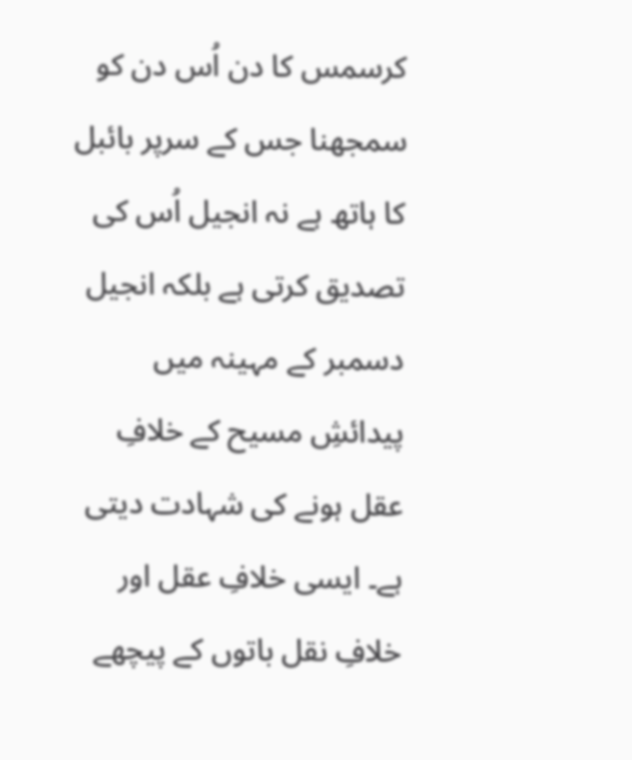کرسمس کا دن اُس دن کو سمجھنا جس کے سرپر بائبل کا ہاتھ ہے نہ انجیل اُس کی تصدیق کرتی ہے بلکہ انجیل دسمبر کے مہینہ میں پیدائشِ مسیح کے خلافِ عقل ہونے کی شہادت دیتی ہے۔ ایسی خلافِ عقل اور خلافِ نقل باتوں کے پیچھے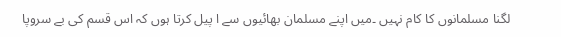لگنا مسلمانوں کا کام نہیں ۔میں اپنے مسلمان بھائیوں سے ا پیل کرتا ہوں کہ اس قسم کی بے سروپا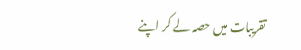تقریبات میں حصہ لے کر اپنے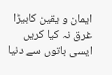ایمان و یقین کابیڑا غرق نہ کیا کریں ایسی باتوں سے دنیا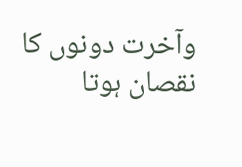وآخرت دونوں کا نقصان ہوتا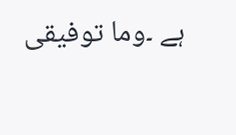ہے ۔وما توفیقی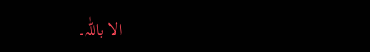الا باللّٰہ۔